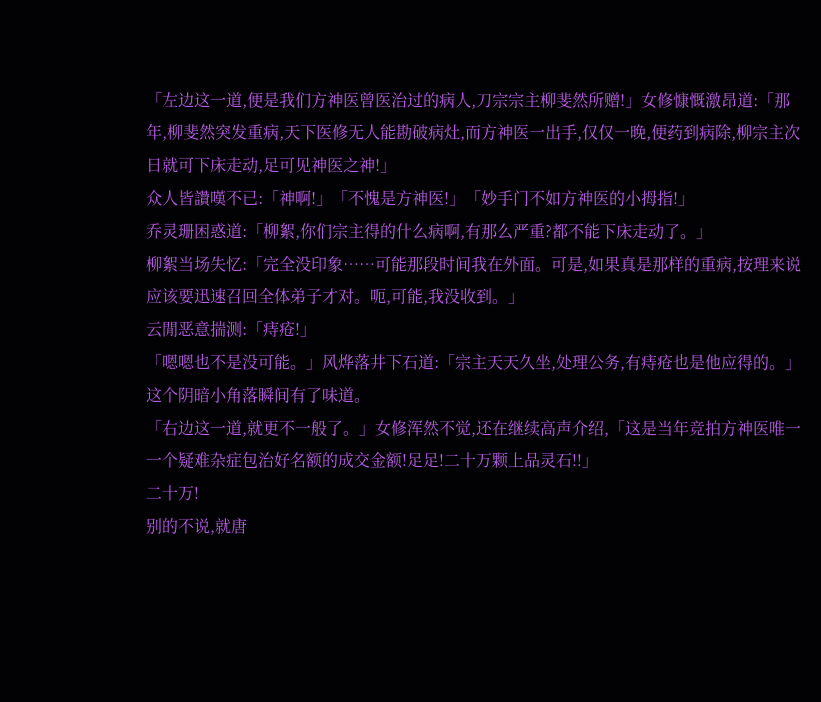「左边这一道,便是我们方神医曾医治过的病人,刀宗宗主柳斐然所赠!」女修慷慨激昂道:「那年,柳斐然突发重病,天下医修无人能勘破病灶,而方神医一出手,仅仅一晚,便药到病除,柳宗主次日就可下床走动,足可见神医之神!」
众人皆讚嘆不已:「神啊!」「不愧是方神医!」「妙手门不如方神医的小拇指!」
乔灵珊困惑道:「柳絮,你们宗主得的什么病啊,有那么严重?都不能下床走动了。」
柳絮当场失忆:「完全没印象……可能那段时间我在外面。可是,如果真是那样的重病,按理来说应该要迅速召回全体弟子才对。呃,可能,我没收到。」
云閒恶意揣测:「痔疮!」
「嗯嗯也不是没可能。」风烨落井下石道:「宗主天天久坐,处理公务,有痔疮也是他应得的。」
这个阴暗小角落瞬间有了味道。
「右边这一道,就更不一般了。」女修浑然不觉,还在继续高声介绍,「这是当年竞拍方神医唯一一个疑难杂症包治好名额的成交金额!足足!二十万颗上品灵石!!」
二十万!
别的不说,就唐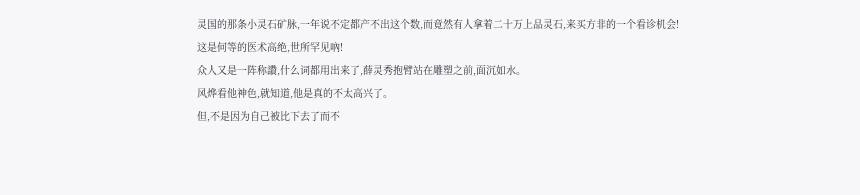灵国的那条小灵石矿脉,一年说不定都产不出这个数,而竟然有人拿着二十万上品灵石,来买方非的一个看诊机会!
这是何等的医术高绝,世所罕见吶!
众人又是一阵称讚,什么词都用出来了,薛灵秀抱臂站在雕塑之前,面沉如水。
风烨看他神色,就知道,他是真的不太高兴了。
但,不是因为自己被比下去了而不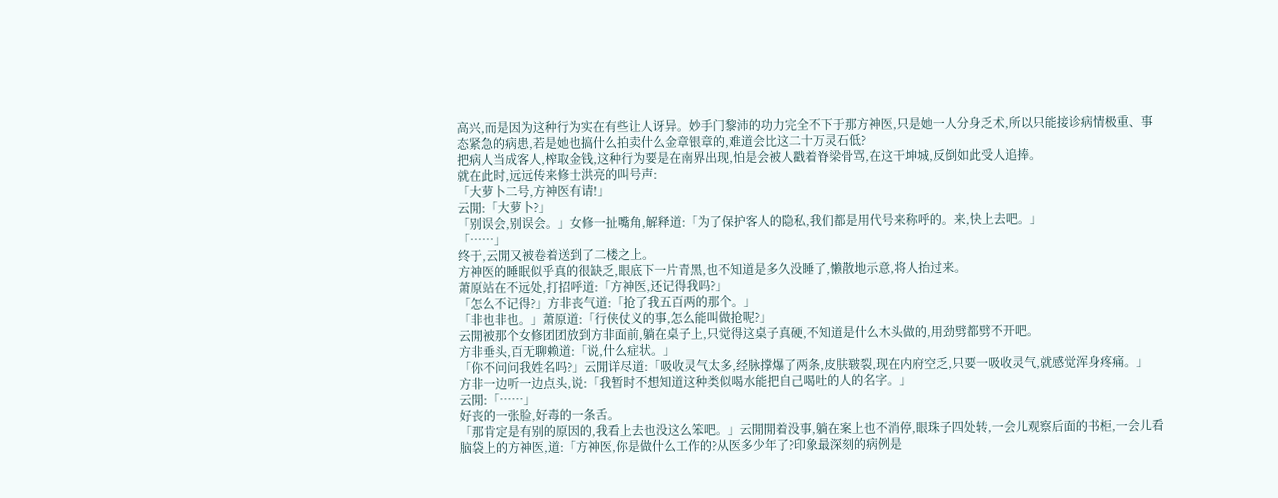高兴,而是因为这种行为实在有些让人讶异。妙手门黎沛的功力完全不下于那方神医,只是她一人分身乏术,所以只能接诊病情极重、事态紧急的病患,若是她也搞什么拍卖什么金章银章的,难道会比这二十万灵石低?
把病人当成客人,榨取金钱,这种行为要是在南界出现,怕是会被人戳着脊梁骨骂,在这干坤城,反倒如此受人追捧。
就在此时,远远传来修士洪亮的叫号声:
「大萝卜二号,方神医有请!」
云閒:「大萝卜?」
「别误会,别误会。」女修一扯嘴角,解释道:「为了保护客人的隐私,我们都是用代号来称呼的。来,快上去吧。」
「……」
终于,云閒又被卷着送到了二楼之上。
方神医的睡眠似乎真的很缺乏,眼底下一片青黑,也不知道是多久没睡了,懒散地示意,将人抬过来。
萧原站在不远处,打招呼道:「方神医,还记得我吗?」
「怎么不记得?」方非丧气道:「抢了我五百两的那个。」
「非也非也。」萧原道:「行侠仗义的事,怎么能叫做抢呢?」
云閒被那个女修团团放到方非面前,躺在桌子上,只觉得这桌子真硬,不知道是什么木头做的,用劲劈都劈不开吧。
方非垂头,百无聊赖道:「说,什么症状。」
「你不问问我姓名吗?」云閒详尽道:「吸收灵气太多,经脉撑爆了两条,皮肤皲裂,现在内府空乏,只要一吸收灵气,就感觉浑身疼痛。」
方非一边听一边点头,说:「我暂时不想知道这种类似喝水能把自己喝吐的人的名字。」
云閒:「……」
好丧的一张脸,好毒的一条舌。
「那肯定是有别的原因的,我看上去也没这么笨吧。」云閒閒着没事,躺在案上也不消停,眼珠子四处转,一会儿观察后面的书柜,一会儿看脑袋上的方神医,道:「方神医,你是做什么工作的?从医多少年了?印象最深刻的病例是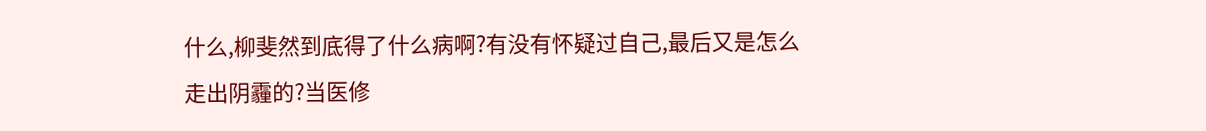什么,柳斐然到底得了什么病啊?有没有怀疑过自己,最后又是怎么走出阴霾的?当医修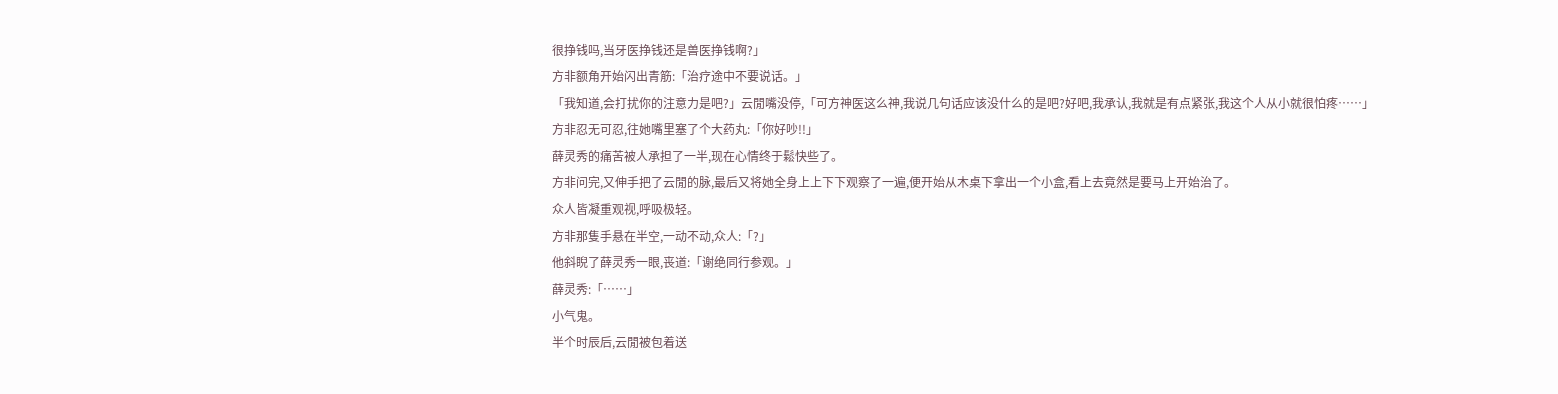很挣钱吗,当牙医挣钱还是兽医挣钱啊?」
方非额角开始闪出青筋:「治疗途中不要说话。」
「我知道,会打扰你的注意力是吧?」云閒嘴没停,「可方神医这么神,我说几句话应该没什么的是吧?好吧,我承认,我就是有点紧张,我这个人从小就很怕疼……」
方非忍无可忍,往她嘴里塞了个大药丸:「你好吵!!」
薛灵秀的痛苦被人承担了一半,现在心情终于鬆快些了。
方非问完,又伸手把了云閒的脉,最后又将她全身上上下下观察了一遍,便开始从木桌下拿出一个小盒,看上去竟然是要马上开始治了。
众人皆凝重观视,呼吸极轻。
方非那隻手悬在半空,一动不动,众人:「?」
他斜睨了薛灵秀一眼,丧道:「谢绝同行参观。」
薛灵秀:「……」
小气鬼。
半个时辰后,云閒被包着送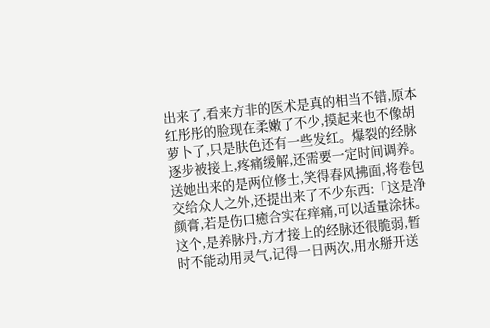出来了,看来方非的医术是真的相当不错,原本红彤彤的脸现在柔嫩了不少,摸起来也不像胡萝卜了,只是肤色还有一些发红。爆裂的经脉逐步被接上,疼痛缓解,还需要一定时间调养。
送她出来的是两位修士,笑得春风拂面,将卷包交给众人之外,还提出来了不少东西:「这是净颜膏,若是伤口癒合实在痒痛,可以适量涂抹。这个,是养脉丹,方才接上的经脉还很脆弱,暂时不能动用灵气,记得一日两次,用水掰开送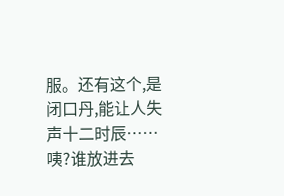服。还有这个,是闭口丹,能让人失声十二时辰……咦?谁放进去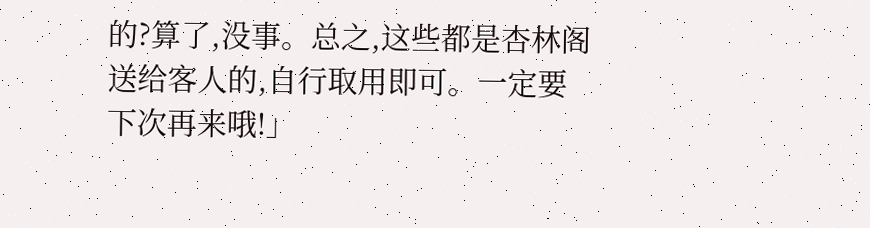的?算了,没事。总之,这些都是杏林阁送给客人的,自行取用即可。一定要下次再来哦!」